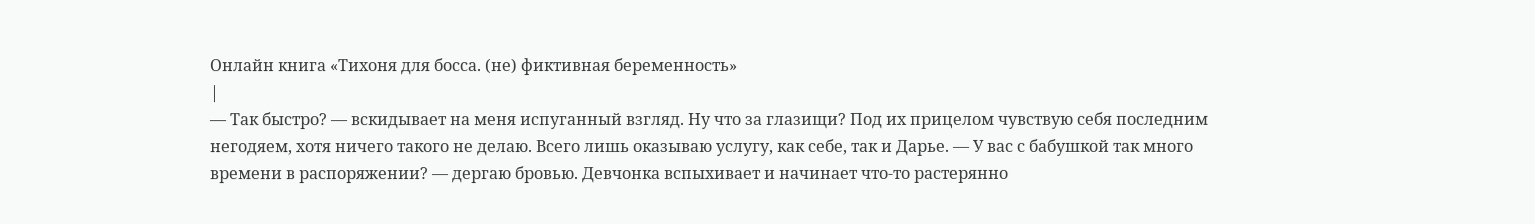Онлайн книга «Тихоня для босса. (не) фиктивная беременность»
|
— Так быстро? — вскидывает на меня испуганный взгляд. Ну что за глазищи? Под их прицелом чувствую себя последним негодяем, хотя ничего такого не делаю. Всего лишь оказываю услугу, как себе, так и Дарье. — У вас с бабушкой так много времени в распоряжении? — дергаю бровью. Девчонка вспыхивает и начинает что-то растерянно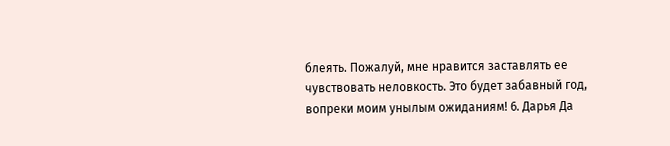блеять. Пожалуй, мне нравится заставлять ее чувствовать неловкость. Это будет забавный год, вопреки моим унылым ожиданиям! 6. Дарья Да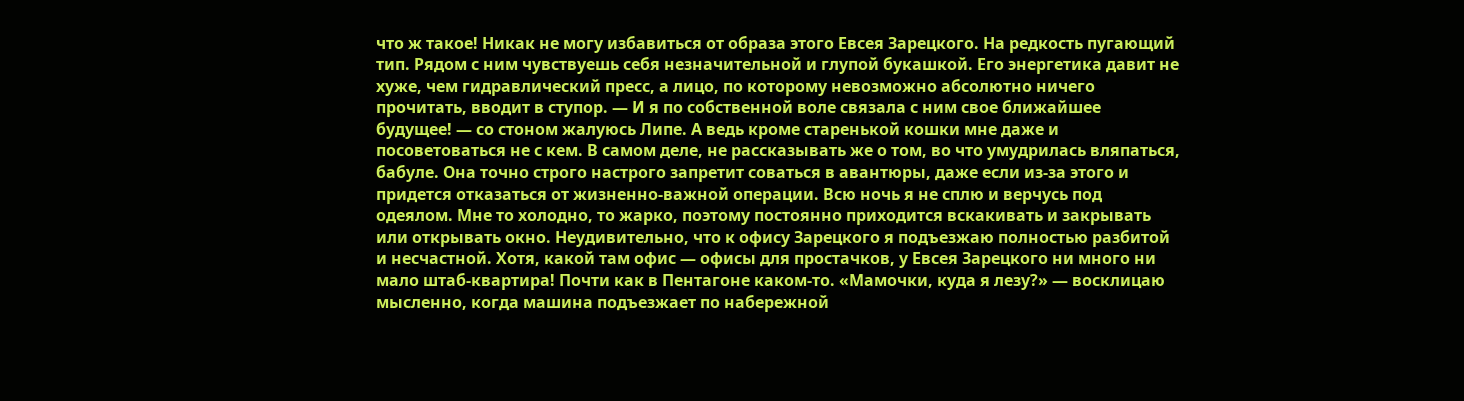что ж такое! Никак не могу избавиться от образа этого Евсея Зарецкого. На редкость пугающий тип. Рядом с ним чувствуешь себя незначительной и глупой букашкой. Его энергетика давит не хуже, чем гидравлический пресс, а лицо, по которому невозможно абсолютно ничего прочитать, вводит в ступор. — И я по собственной воле связала с ним свое ближайшее будущее! — со стоном жалуюсь Липе. А ведь кроме старенькой кошки мне даже и посоветоваться не с кем. В самом деле, не рассказывать же о том, во что умудрилась вляпаться, бабуле. Она точно строго настрого запретит соваться в авантюры, даже если из-за этого и придется отказаться от жизненно-важной операции. Всю ночь я не сплю и верчусь под одеялом. Мне то холодно, то жарко, поэтому постоянно приходится вскакивать и закрывать или открывать окно. Неудивительно, что к офису Зарецкого я подъезжаю полностью разбитой и несчастной. Хотя, какой там офис — офисы для простачков, у Евсея Зарецкого ни много ни мало штаб-квартира! Почти как в Пентагоне каком-то. «Мамочки, куда я лезу?» — восклицаю мысленно, когда машина подъезжает по набережной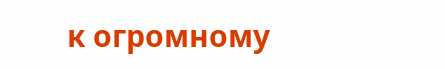к огромному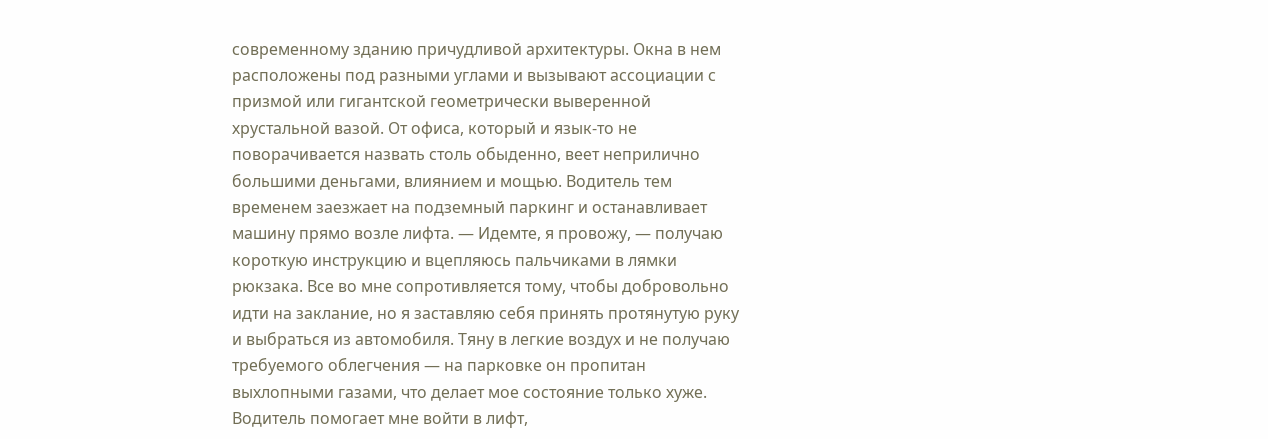современному зданию причудливой архитектуры. Окна в нем расположены под разными углами и вызывают ассоциации с призмой или гигантской геометрически выверенной хрустальной вазой. От офиса, который и язык-то не поворачивается назвать столь обыденно, веет неприлично большими деньгами, влиянием и мощью. Водитель тем временем заезжает на подземный паркинг и останавливает машину прямо возле лифта. — Идемте, я провожу, — получаю короткую инструкцию и вцепляюсь пальчиками в лямки рюкзака. Все во мне сопротивляется тому, чтобы добровольно идти на заклание, но я заставляю себя принять протянутую руку и выбраться из автомобиля. Тяну в легкие воздух и не получаю требуемого облегчения — на парковке он пропитан выхлопными газами, что делает мое состояние только хуже. Водитель помогает мне войти в лифт,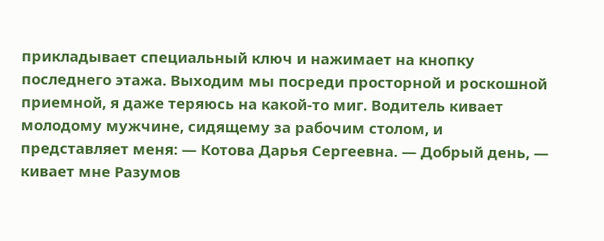прикладывает специальный ключ и нажимает на кнопку последнего этажа. Выходим мы посреди просторной и роскошной приемной, я даже теряюсь на какой-то миг. Водитель кивает молодому мужчине, сидящему за рабочим столом, и представляет меня: — Котова Дарья Сергеевна. — Добрый день, — кивает мне Разумов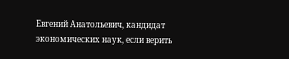Евгений Анатольевич, кандидат экономических наук, если верить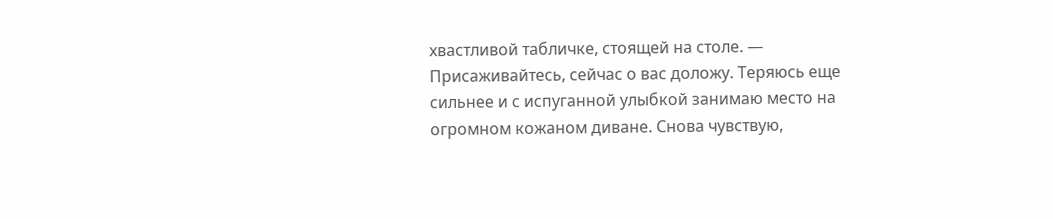хвастливой табличке, стоящей на столе. — Присаживайтесь, сейчас о вас доложу. Теряюсь еще сильнее и с испуганной улыбкой занимаю место на огромном кожаном диване. Снова чувствую,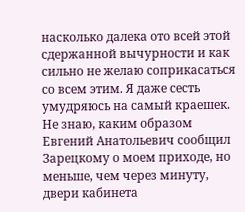насколько далека ото всей этой сдержанной вычурности и как сильно не желаю соприкасаться со всем этим. Я даже сесть умудряюсь на самый краешек. Не знаю, каким образом Евгений Анатольевич сообщил Зарецкому о моем приходе, но меньше, чем через минуту, двери кабинета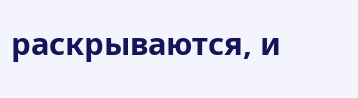раскрываются, и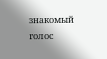знакомый голос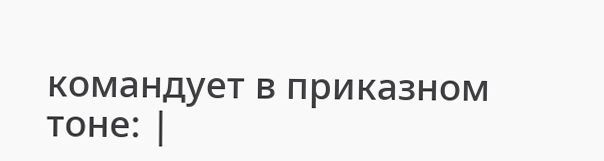командует в приказном тоне: |